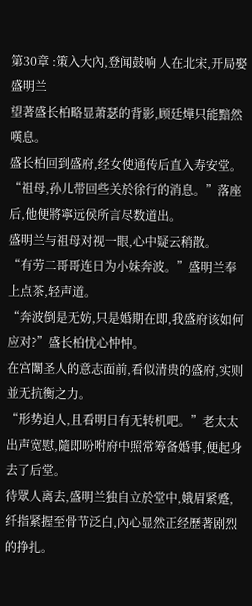第30章 :策入大內,登闻鼓响 人在北宋,开局娶盛明兰
望著盛长柏略显萧瑟的背影,顾廷燁只能黯然嘆息。
盛长柏回到盛府,经女使通传后直入寿安堂。
“祖母,孙儿带回些关於徐行的消息。”落座后,他便將寧远侯所言尽数道出。
盛明兰与祖母对视一眼,心中疑云稍散。
“有劳二哥哥连日为小妹奔波。”盛明兰奉上点茶,轻声道。
“奔波倒是无妨,只是婚期在即,我盛府该如何应对?”盛长柏忧心忡忡。
在宫闈圣人的意志面前,看似清贵的盛府,实则並无抗衡之力。
“形势迫人,且看明日有无转机吧。”老太太出声宽慰,隨即吩咐府中照常筹备婚事,便起身去了后堂。
待眾人离去,盛明兰独自立於堂中,娥眉紧蹙,纤指紧握至骨节泛白,內心显然正经歷著剧烈的挣扎。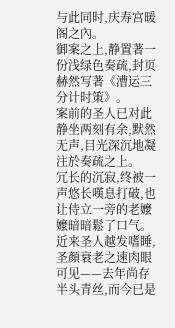与此同时,庆寿宫暖阁之內。
御案之上,静置著一份浅绿色奏疏,封页赫然写著《漕运三分计时策》。
案前的圣人已对此静坐两刻有余,默然无声,目光深沉地凝注於奏疏之上。
冗长的沉寂,终被一声悠长嘆息打破,也让侍立一旁的老嬤嬤暗暗鬆了口气。
近来圣人越发嗜睡,圣顏衰老之速肉眼可见——去年尚存半头青丝,而今已是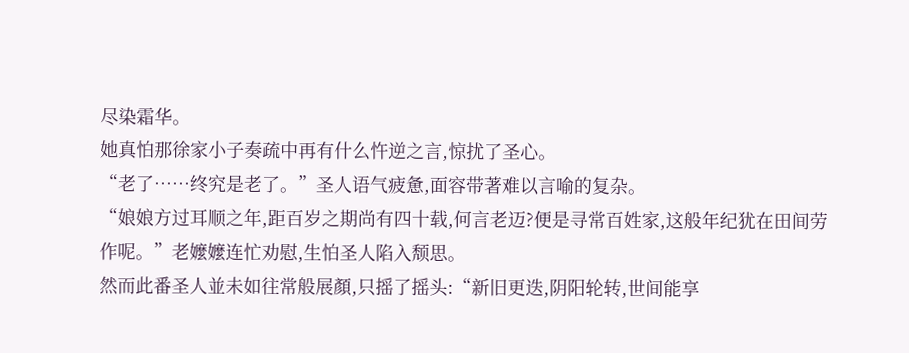尽染霜华。
她真怕那徐家小子奏疏中再有什么忤逆之言,惊扰了圣心。
“老了……终究是老了。”圣人语气疲惫,面容带著难以言喻的复杂。
“娘娘方过耳顺之年,距百岁之期尚有四十载,何言老迈?便是寻常百姓家,这般年纪犹在田间劳作呢。”老嬤嬤连忙劝慰,生怕圣人陷入颓思。
然而此番圣人並未如往常般展顏,只摇了摇头:“新旧更迭,阴阳轮转,世间能享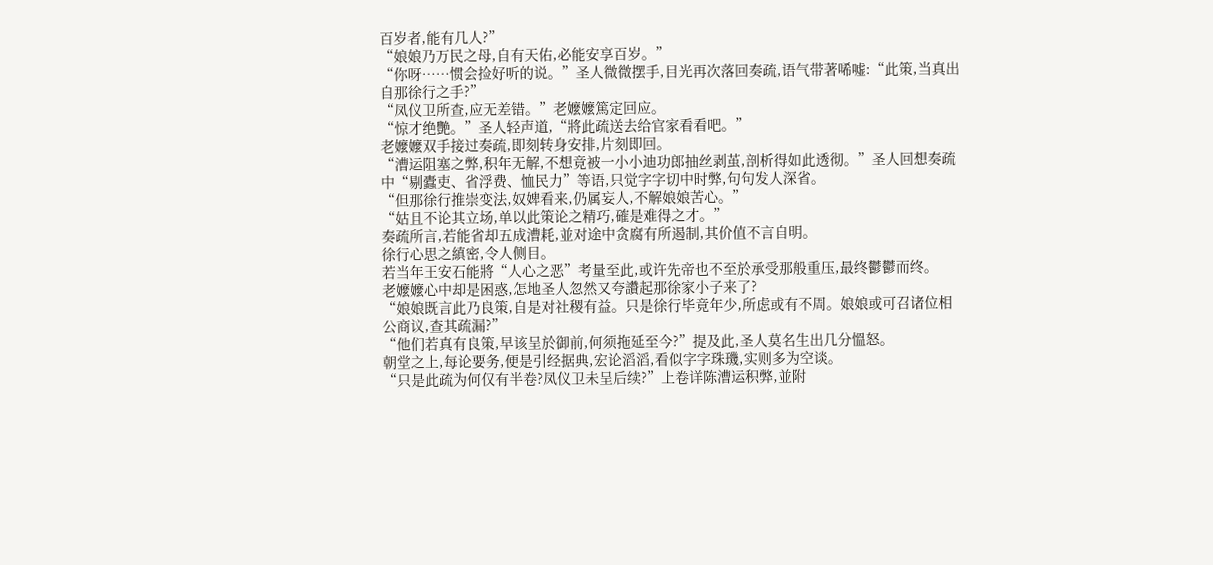百岁者,能有几人?”
“娘娘乃万民之母,自有天佑,必能安享百岁。”
“你呀……惯会捡好听的说。”圣人微微摆手,目光再次落回奏疏,语气带著唏嘘:“此策,当真出自那徐行之手?”
“凤仪卫所查,应无差错。”老嬤嬤篤定回应。
“惊才绝艷。”圣人轻声道,“將此疏送去给官家看看吧。”
老嬤嬤双手接过奏疏,即刻转身安排,片刻即回。
“漕运阻塞之弊,积年无解,不想竟被一小小迪功郎抽丝剥茧,剖析得如此透彻。”圣人回想奏疏中“剔蠹吏、省浮费、恤民力”等语,只觉字字切中时弊,句句发人深省。
“但那徐行推崇变法,奴婢看来,仍属妄人,不解娘娘苦心。”
“姑且不论其立场,单以此策论之精巧,確是难得之才。”
奏疏所言,若能省却五成漕耗,並对途中贪腐有所遏制,其价值不言自明。
徐行心思之縝密,令人侧目。
若当年王安石能將“人心之恶”考量至此,或许先帝也不至於承受那般重压,最终鬱鬱而终。
老嬤嬤心中却是困惑,怎地圣人忽然又夸讚起那徐家小子来了?
“娘娘既言此乃良策,自是对社稷有益。只是徐行毕竟年少,所虑或有不周。娘娘或可召诸位相公商议,查其疏漏?”
“他们若真有良策,早该呈於御前,何须拖延至今?”提及此,圣人莫名生出几分慍怒。
朝堂之上,每论要务,便是引经据典,宏论滔滔,看似字字珠璣,实则多为空谈。
“只是此疏为何仅有半卷?凤仪卫未呈后续?”上卷详陈漕运积弊,並附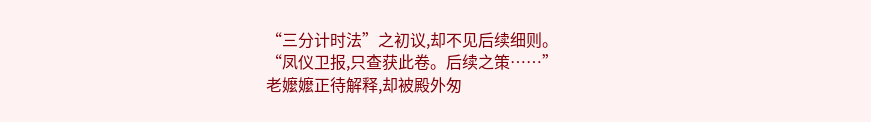“三分计时法”之初议,却不见后续细则。
“凤仪卫报,只查获此卷。后续之策……”
老嬤嬤正待解释,却被殿外匆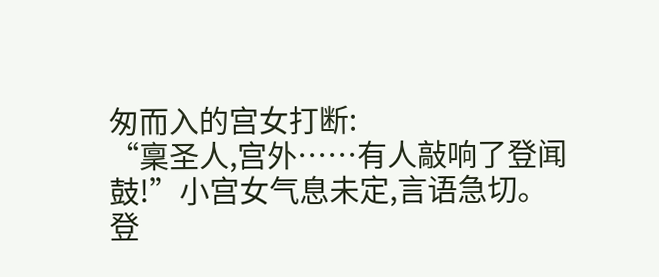匆而入的宫女打断:
“稟圣人,宫外……有人敲响了登闻鼓!”小宫女气息未定,言语急切。
登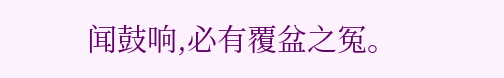闻鼓响,必有覆盆之冤。